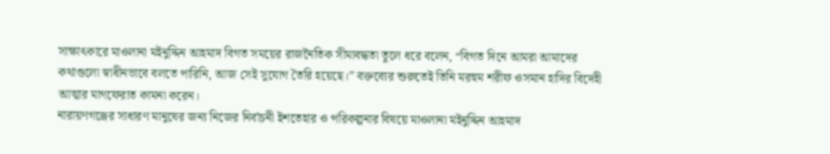সাক্ষাৎকারে মাওলানা মইনুদ্দিন আহমাদ বিগত সময়ের রাজনৈতিক সীমাবদ্ধতা তুলে ধরে বলেন, “বিগত দিনে আমরা আমাদের কথাগুলো স্বাধীনভাবে বলতে পারিনি, আজ সেই সুযোগ তৈরি হয়েছে।” বক্তব্যের শুরুতেই তিনি মরহুম শরীফ ওসমান হাদির বিদেহী আত্মার মাগফেরাত কামনা করেন।
নারায়ণগঞ্জের সাধারণ মানুষের জন্য নিজের নির্বাচনী ইশতেহার ও পরিকল্পনার বিষয়ে মাওলানা মইনুদ্দিন আহমাদ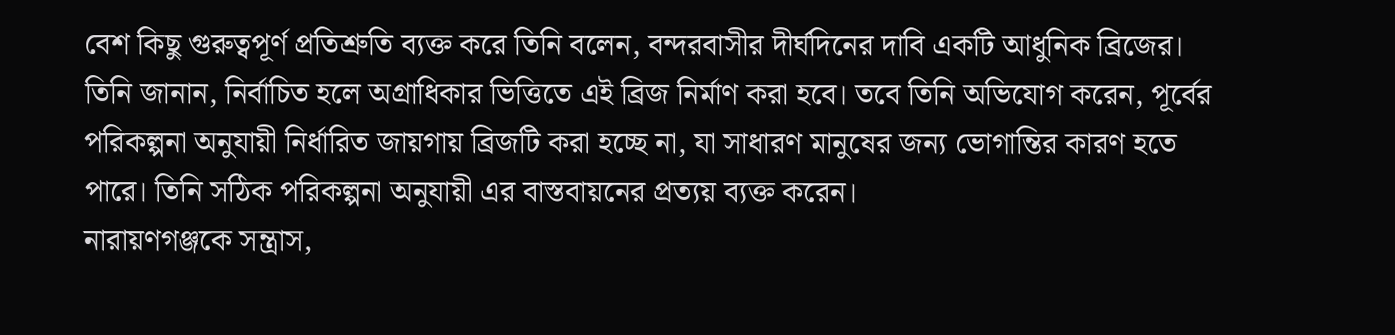বেশ কিছু গুরুত্বপূর্ণ প্রতিশ্রুতি ব্যক্ত করে তিনি বলেন, বন্দরবাসীর দীর্ঘদিনের দাবি একটি আধুনিক ব্রিজের। তিনি জানান, নির্বাচিত হলে অগ্রাধিকার ভিত্তিতে এই ব্রিজ নির্মাণ করা হবে। তবে তিনি অভিযোগ করেন, পূর্বের পরিকল্পনা অনুযায়ী নির্ধারিত জায়গায় ব্রিজটি করা হচ্ছে না, যা সাধারণ মানুষের জন্য ভোগান্তির কারণ হতে পারে। তিনি সঠিক পরিকল্পনা অনুযায়ী এর বাস্তবায়নের প্রত্যয় ব্যক্ত করেন।
নারায়ণগঞ্জকে সন্ত্রাস,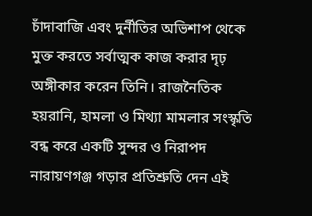চাঁদাবাজি এবং দুর্নীতির অভিশাপ থেকে মুক্ত করতে সর্বাত্মক কাজ করার দৃঢ় অঙ্গীকার করেন তিনি। রাজনৈতিক হয়রানি, হামলা ও মিথ্যা মামলার সংস্কৃতি বন্ধ করে একটি সুন্দর ও নিরাপদ নারায়ণগঞ্জ গড়ার প্রতিশ্রুতি দেন এই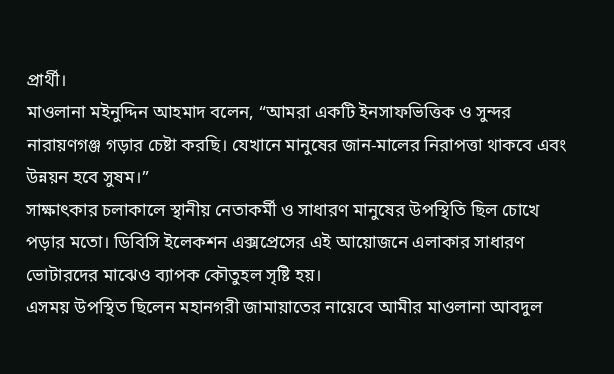প্রার্থী।
মাওলানা মইনুদ্দিন আহমাদ বলেন, “আমরা একটি ইনসাফভিত্তিক ও সুন্দর নারায়ণগঞ্জ গড়ার চেষ্টা করছি। যেখানে মানুষের জান-মালের নিরাপত্তা থাকবে এবং উন্নয়ন হবে সুষম।”
সাক্ষাৎকার চলাকালে স্থানীয় নেতাকর্মী ও সাধারণ মানুষের উপস্থিতি ছিল চোখে পড়ার মতো। ডিবিসি ইলেকশন এক্সপ্রেসের এই আয়োজনে এলাকার সাধারণ ভোটারদের মাঝেও ব্যাপক কৌতুহল সৃষ্টি হয়।
এসময় উপস্থিত ছিলেন মহানগরী জামায়াতের নায়েবে আমীর মাওলানা আবদুল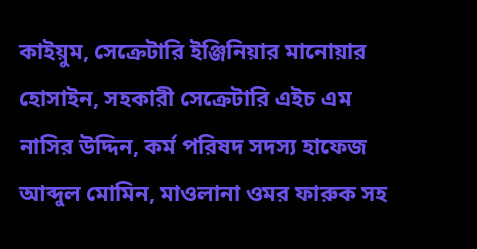কাইয়ুম, সেক্রেটারি ইঞ্জিনিয়ার মানোয়ার হোসাইন, সহকারী সেক্রেটারি এইচ এম নাসির উদ্দিন, কর্ম পরিষদ সদস্য হাফেজ আব্দুল মোমিন, মাওলানা ওমর ফারুক সহ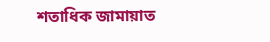শতাধিক জামায়াত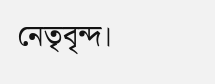নেতৃবৃন্দ।